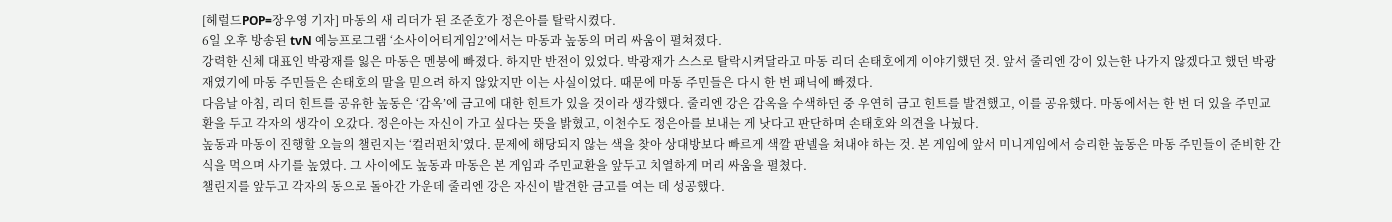[헤럴드POP=장우영 기자] 마동의 새 리더가 된 조준호가 정은아를 탈락시켰다.
6일 오후 방송된 tvN 예능프로그램 ‘소사이어티게임2’에서는 마동과 높동의 머리 싸움이 펼쳐졌다.
강력한 신체 대표인 박광재를 잃은 마동은 멘붕에 빠졌다. 하지만 반전이 있었다. 박광재가 스스로 탈락시켜달라고 마동 리더 손태호에게 이야기했던 것. 앞서 줄리엔 강이 있는한 나가지 않겠다고 했던 박광재였기에 마동 주민들은 손태호의 말을 믿으려 하지 않았지만 이는 사실이었다. 때문에 마동 주민들은 다시 한 번 패닉에 빠졌다.
다음날 아침, 리더 힌트를 공유한 높동은 ‘감옥’에 금고에 대한 힌트가 있을 것이라 생각했다. 줄리엔 강은 감옥을 수색하던 중 우연히 금고 힌트를 발견했고, 이를 공유했다. 마동에서는 한 번 더 있을 주민교환을 두고 각자의 생각이 오갔다. 정은아는 자신이 가고 싶다는 뜻을 밝혔고, 이천수도 정은아를 보내는 게 낫다고 판단하며 손태호와 의견을 나눴다.
높동과 마동이 진행할 오늘의 챌린지는 ‘컬러펀치’였다. 문제에 해당되지 않는 색을 찾아 상대방보다 빠르게 색깔 판넬을 쳐내야 하는 것. 본 게임에 앞서 미니게임에서 승리한 높동은 마동 주민들이 준비한 간식을 먹으며 사기를 높였다. 그 사이에도 높동과 마동은 본 게임과 주민교환을 앞두고 치열하게 머리 싸움을 펼쳤다.
챌린지를 앞두고 각자의 동으로 돌아간 가운데 줄리엔 강은 자신이 발견한 금고를 여는 데 성공했다.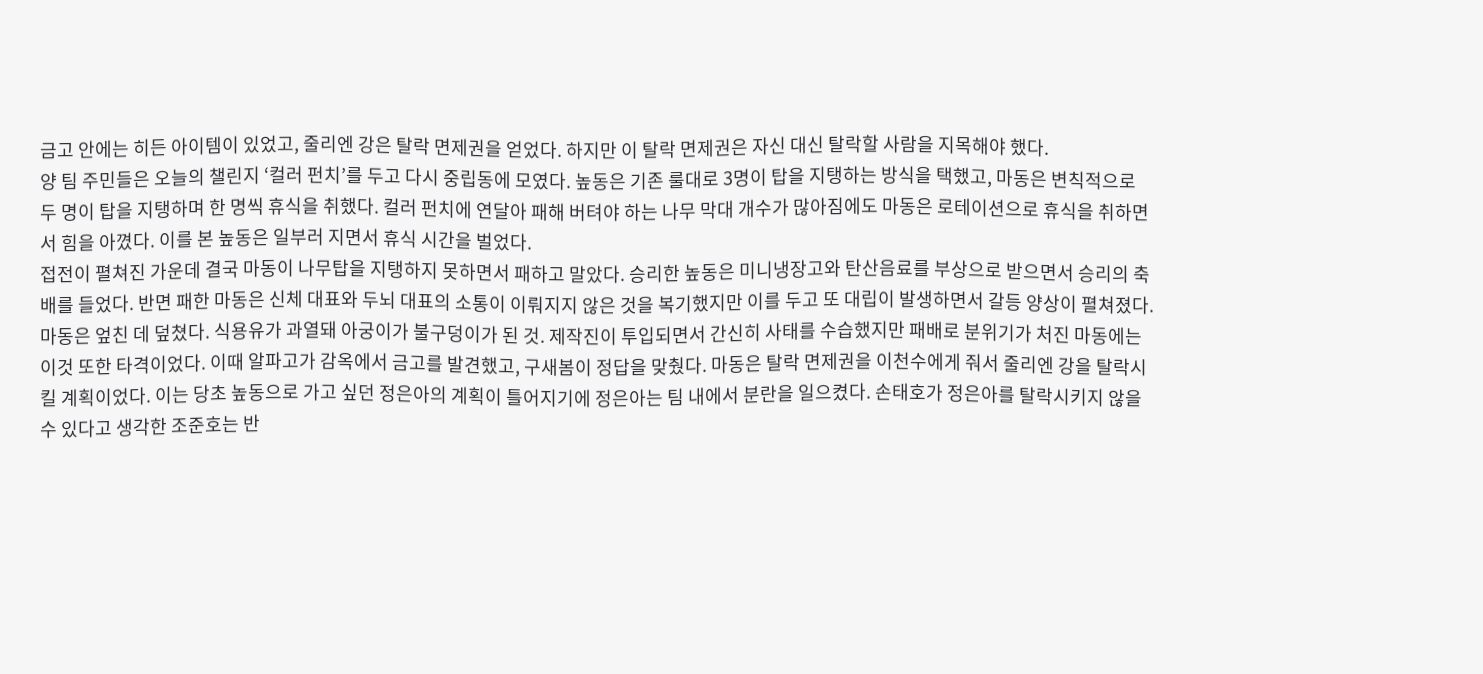금고 안에는 히든 아이템이 있었고, 줄리엔 강은 탈락 면제권을 얻었다. 하지만 이 탈락 면제권은 자신 대신 탈락할 사람을 지목해야 했다.
양 팀 주민들은 오늘의 챌린지 ‘컬러 펀치’를 두고 다시 중립동에 모였다. 높동은 기존 룰대로 3명이 탑을 지탱하는 방식을 택했고, 마동은 변칙적으로 두 명이 탑을 지탱하며 한 명씩 휴식을 취했다. 컬러 펀치에 연달아 패해 버텨야 하는 나무 막대 개수가 많아짐에도 마동은 로테이션으로 휴식을 취하면서 힘을 아꼈다. 이를 본 높동은 일부러 지면서 휴식 시간을 벌었다.
접전이 펼쳐진 가운데 결국 마동이 나무탑을 지탱하지 못하면서 패하고 말았다. 승리한 높동은 미니냉장고와 탄산음료를 부상으로 받으면서 승리의 축배를 들었다. 반면 패한 마동은 신체 대표와 두뇌 대표의 소통이 이뤄지지 않은 것을 복기했지만 이를 두고 또 대립이 발생하면서 갈등 양상이 펼쳐졌다.
마동은 엎친 데 덮쳤다. 식용유가 과열돼 아궁이가 불구덩이가 된 것. 제작진이 투입되면서 간신히 사태를 수습했지만 패배로 분위기가 처진 마동에는 이것 또한 타격이었다. 이때 알파고가 감옥에서 금고를 발견했고, 구새봄이 정답을 맞췄다. 마동은 탈락 면제권을 이천수에게 줘서 줄리엔 강을 탈락시킬 계획이었다. 이는 당초 높동으로 가고 싶던 정은아의 계획이 틀어지기에 정은아는 팀 내에서 분란을 일으켰다. 손태호가 정은아를 탈락시키지 않을 수 있다고 생각한 조준호는 반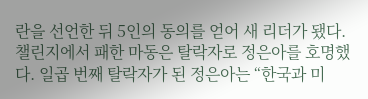란을 선언한 뒤 5인의 동의를 얻어 새 리더가 됐다.
챌린지에서 패한 마동은 탈락자로 정은아를 호명했다. 일곱 번째 탈락자가 된 정은아는 “한국과 미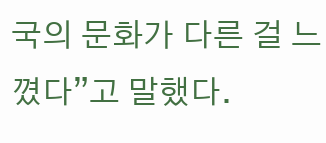국의 문화가 다른 걸 느꼈다”고 말했다.